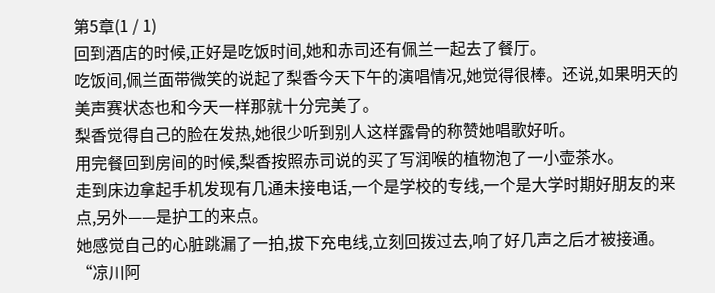第5章(1 / 1)
回到酒店的时候,正好是吃饭时间,她和赤司还有佩兰一起去了餐厅。
吃饭间,佩兰面带微笑的说起了梨香今天下午的演唱情况,她觉得很棒。还说,如果明天的美声赛状态也和今天一样那就十分完美了。
梨香觉得自己的脸在发热,她很少听到别人这样露骨的称赞她唱歌好听。
用完餐回到房间的时候,梨香按照赤司说的买了写润喉的植物泡了一小壶茶水。
走到床边拿起手机发现有几通未接电话,一个是学校的专线,一个是大学时期好朋友的来点,另外——是护工的来点。
她感觉自己的心脏跳漏了一拍,拔下充电线,立刻回拨过去,响了好几声之后才被接通。
“凉川阿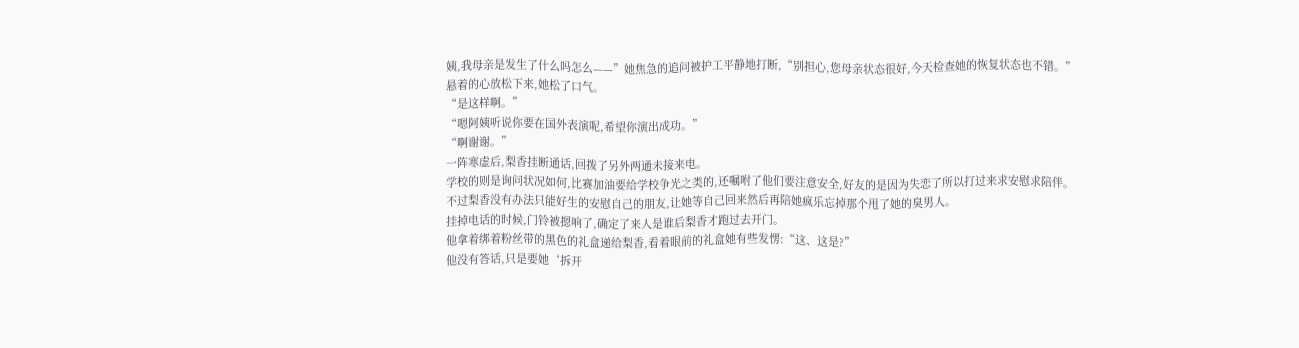姨,我母亲是发生了什么吗怎么——”她焦急的追问被护工平静地打断,“别担心,您母亲状态很好,今天检查她的恢复状态也不错。”
悬着的心放松下来,她松了口气。
“是这样啊。”
“嗯阿姨听说你要在国外表演呢,希望你演出成功。”
“啊谢谢。”
一阵寒虚后,梨香挂断通话,回拨了另外两通未接来电。
学校的则是询问状况如何,比赛加油要给学校争光之类的,还嘱咐了他们要注意安全,好友的是因为失恋了所以打过来求安慰求陪伴。不过梨香没有办法只能好生的安慰自己的朋友,让她等自己回来然后再陪她疯乐忘掉那个甩了她的臭男人。
挂掉电话的时候,门铃被摁响了,确定了来人是谁后梨香才跑过去开门。
他拿着绑着粉丝带的黑色的礼盒递给梨香,看着眼前的礼盒她有些发愣:“这、这是?”
他没有答话,只是要她‘拆开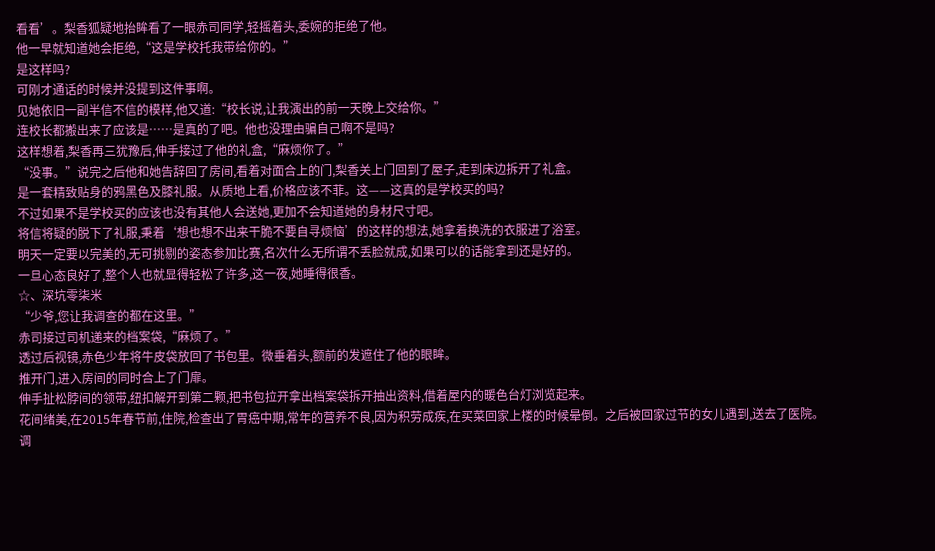看看’。梨香狐疑地抬眸看了一眼赤司同学,轻摇着头,委婉的拒绝了他。
他一早就知道她会拒绝,“这是学校托我带给你的。”
是这样吗?
可刚才通话的时候并没提到这件事啊。
见她依旧一副半信不信的模样,他又道:“校长说,让我演出的前一天晚上交给你。”
连校长都搬出来了应该是……是真的了吧。他也没理由骗自己啊不是吗?
这样想着,梨香再三犹豫后,伸手接过了他的礼盒,“麻烦你了。”
“没事。”说完之后他和她告辞回了房间,看着对面合上的门,梨香关上门回到了屋子,走到床边拆开了礼盒。
是一套精致贴身的鸦黑色及膝礼服。从质地上看,价格应该不菲。这——这真的是学校买的吗?
不过如果不是学校买的应该也没有其他人会送她,更加不会知道她的身材尺寸吧。
将信将疑的脱下了礼服,秉着‘想也想不出来干脆不要自寻烦恼’的这样的想法,她拿着换洗的衣服进了浴室。
明天一定要以完美的,无可挑剔的姿态参加比赛,名次什么无所谓不丢脸就成,如果可以的话能拿到还是好的。
一旦心态良好了,整个人也就显得轻松了许多,这一夜,她睡得很香。
☆、深坑零柒米
“少爷,您让我调查的都在这里。”
赤司接过司机递来的档案袋,“麻烦了。”
透过后视镜,赤色少年将牛皮袋放回了书包里。微垂着头,额前的发遮住了他的眼眸。
推开门,进入房间的同时合上了门扉。
伸手扯松脖间的领带,纽扣解开到第二颗,把书包拉开拿出档案袋拆开抽出资料,借着屋内的暖色台灯浏览起来。
花间绪美,在2015年春节前,住院,检查出了胃癌中期,常年的营养不良,因为积劳成疾,在买菜回家上楼的时候晕倒。之后被回家过节的女儿遇到,送去了医院。
调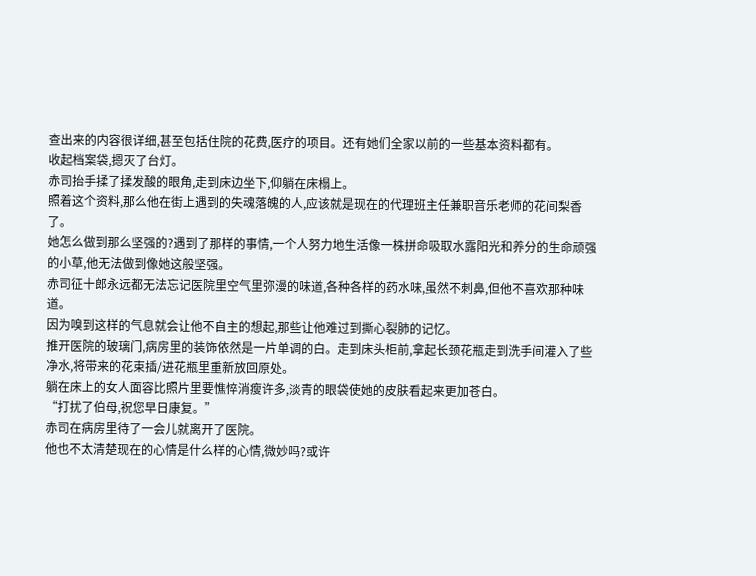查出来的内容很详细,甚至包括住院的花费,医疗的项目。还有她们全家以前的一些基本资料都有。
收起档案袋,摁灭了台灯。
赤司抬手揉了揉发酸的眼角,走到床边坐下,仰躺在床榻上。
照着这个资料,那么他在街上遇到的失魂落魄的人,应该就是现在的代理班主任兼职音乐老师的花间梨香了。
她怎么做到那么坚强的?遇到了那样的事情,一个人努力地生活像一株拼命吸取水露阳光和养分的生命顽强的小草,他无法做到像她这般坚强。
赤司征十郎永远都无法忘记医院里空气里弥漫的味道,各种各样的药水味,虽然不刺鼻,但他不喜欢那种味道。
因为嗅到这样的气息就会让他不自主的想起,那些让他难过到撕心裂肺的记忆。
推开医院的玻璃门,病房里的装饰依然是一片单调的白。走到床头柜前,拿起长颈花瓶走到洗手间灌入了些净水,将带来的花束插/进花瓶里重新放回原处。
躺在床上的女人面容比照片里要憔悴消瘦许多,淡青的眼袋使她的皮肤看起来更加苍白。
“打扰了伯母,祝您早日康复。”
赤司在病房里待了一会儿就离开了医院。
他也不太清楚现在的心情是什么样的心情,微妙吗?或许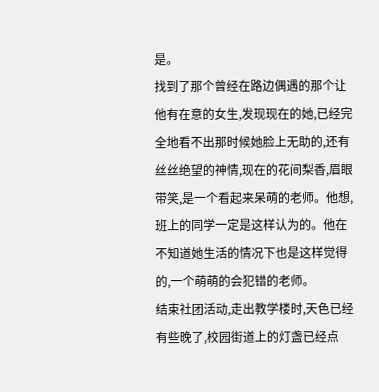是。
找到了那个曾经在路边偶遇的那个让他有在意的女生,发现现在的她,已经完全地看不出那时候她脸上无助的,还有丝丝绝望的神情,现在的花间梨香,眉眼带笑,是一个看起来呆萌的老师。他想,班上的同学一定是这样认为的。他在不知道她生活的情况下也是这样觉得的,一个萌萌的会犯错的老师。
结束社团活动,走出教学楼时,天色已经有些晚了,校园街道上的灯盏已经点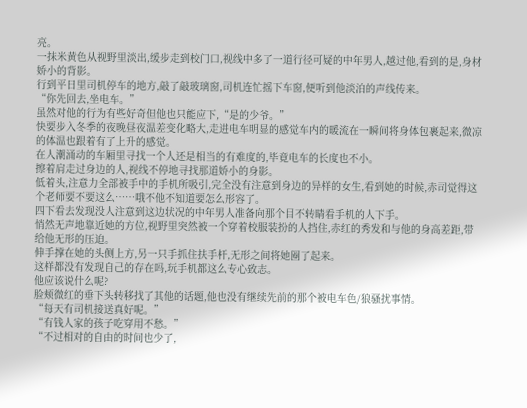亮。
一抹米黄色从视野里淡出,缓步走到校门口,视线中多了一道行径可疑的中年男人,越过他,看到的是,身材娇小的背影。
行到平日里司机停车的地方,敲了敲玻璃窗,司机连忙摇下车窗,便听到他淡泊的声线传来。
“你先回去,坐电车。”
虽然对他的行为有些好奇但他也只能应下,“是的少爷。”
快要步入冬季的夜晚昼夜温差变化略大,走进电车明显的感觉车内的暖流在一瞬间将身体包裹起来,微凉的体温也跟着有了上升的感觉。
在人潮涌动的车厢里寻找一个人还是相当的有难度的,毕竟电车的长度也不小。
擦着肩走过身边的人,视线不停地寻找那道娇小的身影。
低着头,注意力全部被手中的手机所吸引,完全没有注意到身边的异样的女生,看到她的时候,赤司觉得这个老师要不要这么……哦不他不知道要怎么形容了。
四下看去发现没人注意到这边状况的中年男人准备向那个目不转睛看手机的人下手。
悄然无声地靠近她的方位,视野里突然被一个穿着校服装扮的人挡住,赤红的秀发和与他的身高差距,带给他无形的压迫。
伸手撑在她的头侧上方,另一只手抓住扶手杆,无形之间将她圈了起来。
这样都没有发现自己的存在吗,玩手机都这么专心致志。
他应该说什么呢?
脸颊微红的垂下头转移找了其他的话题,他也没有继续先前的那个被电车色/狼骚扰事情。
“每天有司机接送真好呢。”
“有钱人家的孩子吃穿用不愁。”
“不过相对的自由的时间也少了,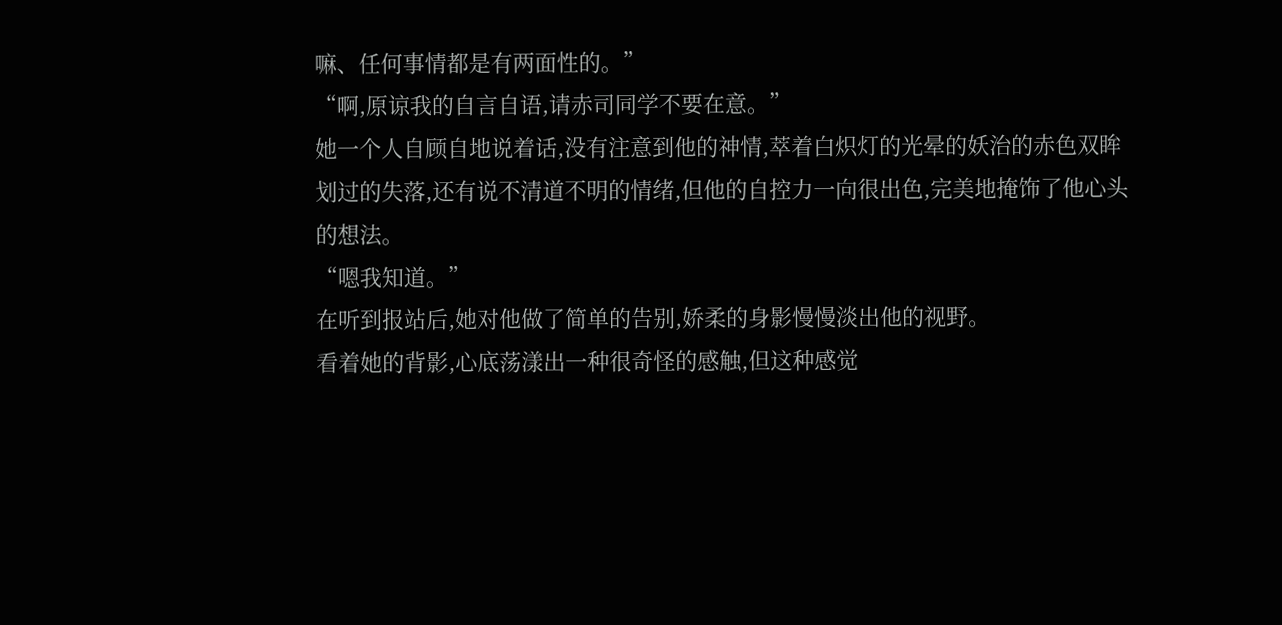嘛、任何事情都是有两面性的。”
“啊,原谅我的自言自语,请赤司同学不要在意。”
她一个人自顾自地说着话,没有注意到他的神情,萃着白炽灯的光晕的妖治的赤色双眸划过的失落,还有说不清道不明的情绪,但他的自控力一向很出色,完美地掩饰了他心头的想法。
“嗯我知道。”
在听到报站后,她对他做了简单的告别,娇柔的身影慢慢淡出他的视野。
看着她的背影,心底荡漾出一种很奇怪的感触,但这种感觉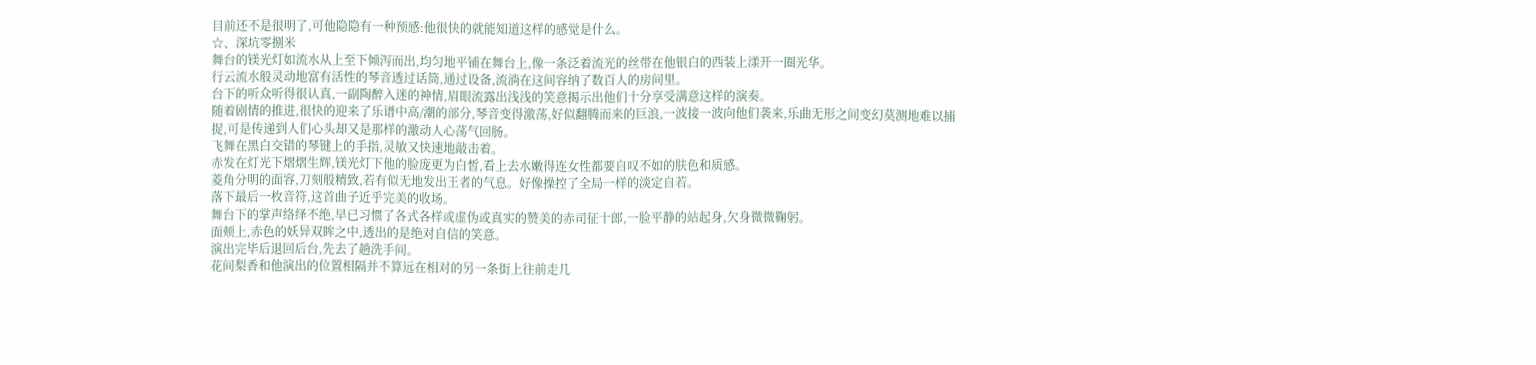目前还不是很明了,可他隐隐有一种预感:他很快的就能知道这样的感觉是什么。
☆、深坑零捌米
舞台的镁光灯如流水从上至下倾泻而出,均匀地平铺在舞台上,像一条泛着流光的丝带在他银白的西装上漾开一圈光华。
行云流水般灵动地富有活性的琴音透过话筒,通过设备,流淌在这间容纳了数百人的房间里。
台下的听众听得很认真,一副陶醉入迷的神情,眉眼流露出浅浅的笑意揭示出他们十分享受满意这样的演奏。
随着剧情的推进,很快的迎来了乐谱中高/潮的部分,琴音变得激荡,好似翻腾而来的巨浪,一波接一波向他们袭来,乐曲无形之间变幻莫测地难以捕捉,可是传递到人们心头却又是那样的激动人心荡气回肠。
飞舞在黑白交错的琴键上的手指,灵敏又快速地敲击着。
赤发在灯光下熠熠生辉,镁光灯下他的脸庞更为白皙,看上去水嫩得连女性都要自叹不如的肤色和质感。
菱角分明的面容,刀刻般精致,若有似无地发出王者的气息。好像操控了全局一样的淡定自若。
落下最后一枚音符,这首曲子近乎完美的收场。
舞台下的掌声络绎不绝,早已习惯了各式各样或虚伪或真实的赞美的赤司征十郎,一脸平静的站起身,欠身微微鞠躬。
面颊上,赤色的妖异双眸之中,透出的是绝对自信的笑意。
演出完毕后退回后台,先去了趟洗手间。
花间梨香和他演出的位置相隔并不算远在相对的另一条街上往前走几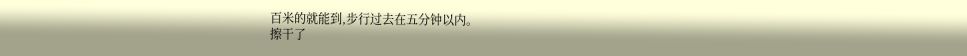百米的就能到,步行过去在五分钟以内。
擦干了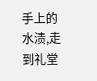手上的水渍,走到礼堂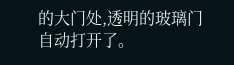的大门处,透明的玻璃门自动打开了。